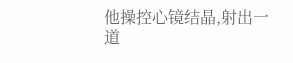他操控心镜结晶,射出一道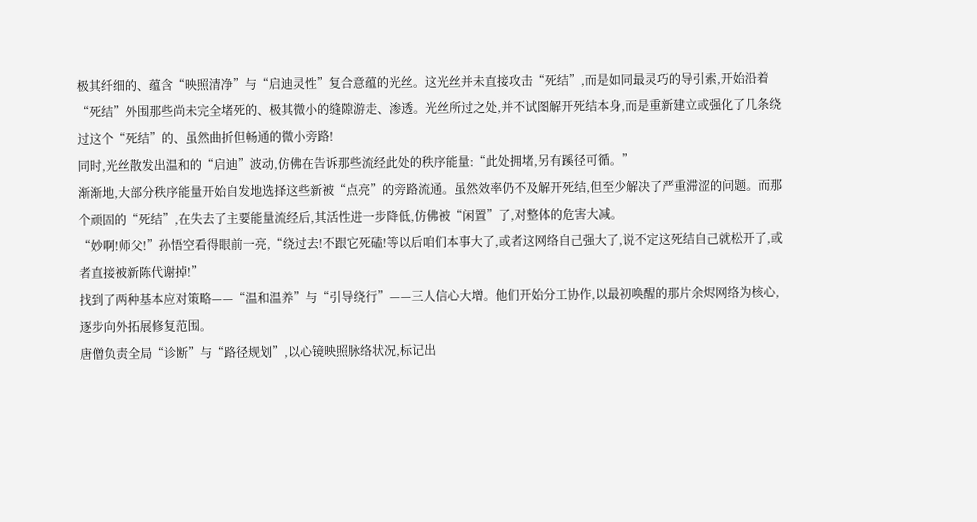极其纤细的、蕴含“映照清净”与“启迪灵性”复合意蕴的光丝。这光丝并未直接攻击“死结”,而是如同最灵巧的导引索,开始沿着“死结”外围那些尚未完全堵死的、极其微小的缝隙游走、渗透。光丝所过之处,并不试图解开死结本身,而是重新建立或强化了几条绕过这个“死结”的、虽然曲折但畅通的微小旁路!
同时,光丝散发出温和的“启迪”波动,仿佛在告诉那些流经此处的秩序能量:“此处拥堵,另有蹊径可循。”
渐渐地,大部分秩序能量开始自发地选择这些新被“点亮”的旁路流通。虽然效率仍不及解开死结,但至少解决了严重滞涩的问题。而那个顽固的“死结”,在失去了主要能量流经后,其活性进一步降低,仿佛被“闲置”了,对整体的危害大减。
“妙啊!师父!”孙悟空看得眼前一亮,“绕过去!不跟它死磕!等以后咱们本事大了,或者这网络自己强大了,说不定这死结自己就松开了,或者直接被新陈代谢掉!”
找到了两种基本应对策略——“温和温养”与“引导绕行”——三人信心大增。他们开始分工协作,以最初唤醒的那片余烬网络为核心,逐步向外拓展修复范围。
唐僧负责全局“诊断”与“路径规划”,以心镜映照脉络状况,标记出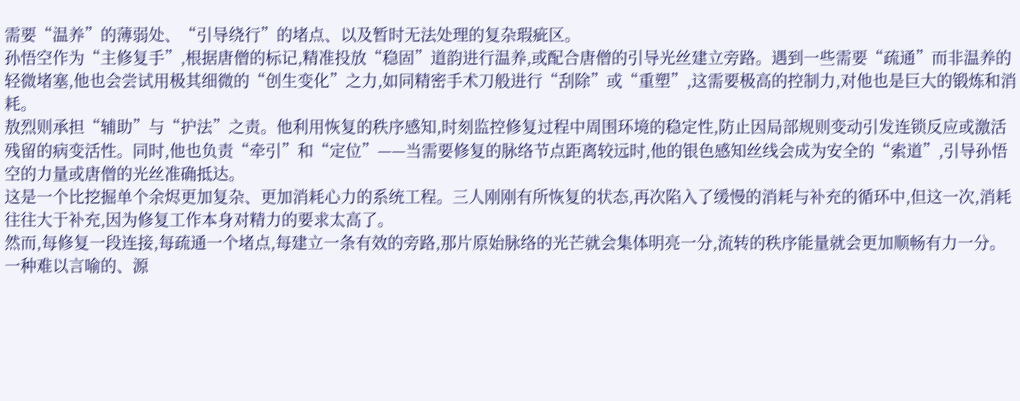需要“温养”的薄弱处、“引导绕行”的堵点、以及暂时无法处理的复杂瑕疵区。
孙悟空作为“主修复手”,根据唐僧的标记,精准投放“稳固”道韵进行温养,或配合唐僧的引导光丝建立旁路。遇到一些需要“疏通”而非温养的轻微堵塞,他也会尝试用极其细微的“创生变化”之力,如同精密手术刀般进行“刮除”或“重塑”,这需要极高的控制力,对他也是巨大的锻炼和消耗。
敖烈则承担“辅助”与“护法”之责。他利用恢复的秩序感知,时刻监控修复过程中周围环境的稳定性,防止因局部规则变动引发连锁反应或激活残留的病变活性。同时,他也负责“牵引”和“定位”——当需要修复的脉络节点距离较远时,他的银色感知丝线会成为安全的“索道”,引导孙悟空的力量或唐僧的光丝准确抵达。
这是一个比挖掘单个余烬更加复杂、更加消耗心力的系统工程。三人刚刚有所恢复的状态,再次陷入了缓慢的消耗与补充的循环中,但这一次,消耗往往大于补充,因为修复工作本身对精力的要求太高了。
然而,每修复一段连接,每疏通一个堵点,每建立一条有效的旁路,那片原始脉络的光芒就会集体明亮一分,流转的秩序能量就会更加顺畅有力一分。一种难以言喻的、源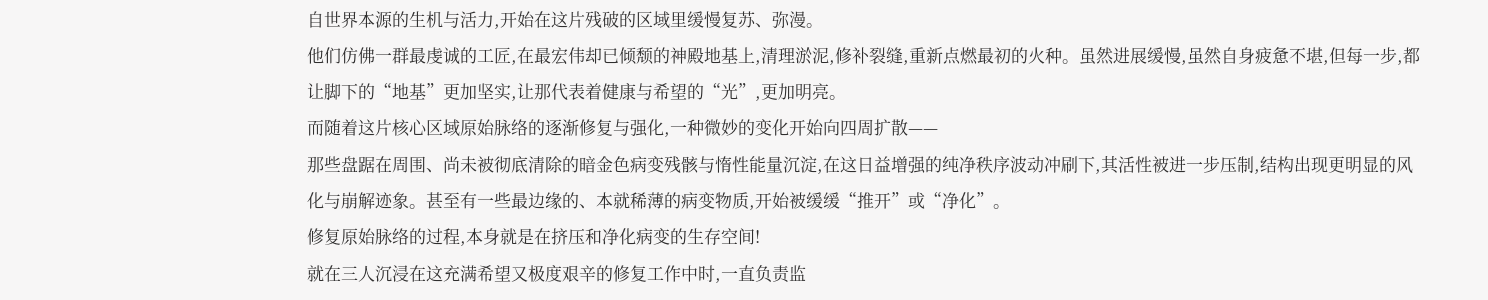自世界本源的生机与活力,开始在这片残破的区域里缓慢复苏、弥漫。
他们仿佛一群最虔诚的工匠,在最宏伟却已倾颓的神殿地基上,清理淤泥,修补裂缝,重新点燃最初的火种。虽然进展缓慢,虽然自身疲惫不堪,但每一步,都让脚下的“地基”更加坚实,让那代表着健康与希望的“光”,更加明亮。
而随着这片核心区域原始脉络的逐渐修复与强化,一种微妙的变化开始向四周扩散——
那些盘踞在周围、尚未被彻底清除的暗金色病变残骸与惰性能量沉淀,在这日益增强的纯净秩序波动冲刷下,其活性被进一步压制,结构出现更明显的风化与崩解迹象。甚至有一些最边缘的、本就稀薄的病变物质,开始被缓缓“推开”或“净化”。
修复原始脉络的过程,本身就是在挤压和净化病变的生存空间!
就在三人沉浸在这充满希望又极度艰辛的修复工作中时,一直负责监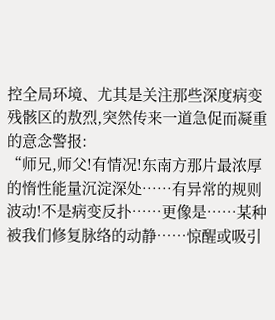控全局环境、尤其是关注那些深度病变残骸区的敖烈,突然传来一道急促而凝重的意念警报:
“师兄,师父!有情况!东南方那片最浓厚的惰性能量沉淀深处……有异常的规则波动!不是病变反扑……更像是……某种被我们修复脉络的动静……惊醒或吸引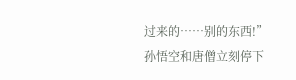过来的……别的东西!”
孙悟空和唐僧立刻停下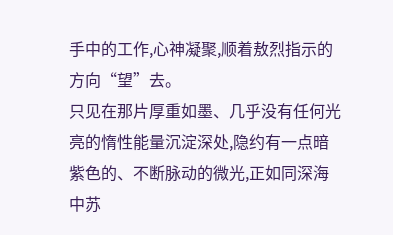手中的工作,心神凝聚,顺着敖烈指示的方向“望”去。
只见在那片厚重如墨、几乎没有任何光亮的惰性能量沉淀深处,隐约有一点暗紫色的、不断脉动的微光,正如同深海中苏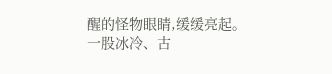醒的怪物眼睛,缓缓亮起。
一股冰冷、古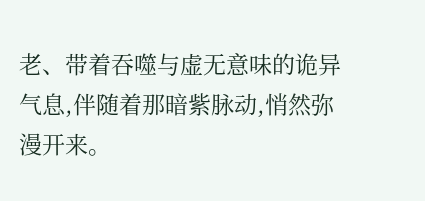老、带着吞噬与虚无意味的诡异气息,伴随着那暗紫脉动,悄然弥漫开来。